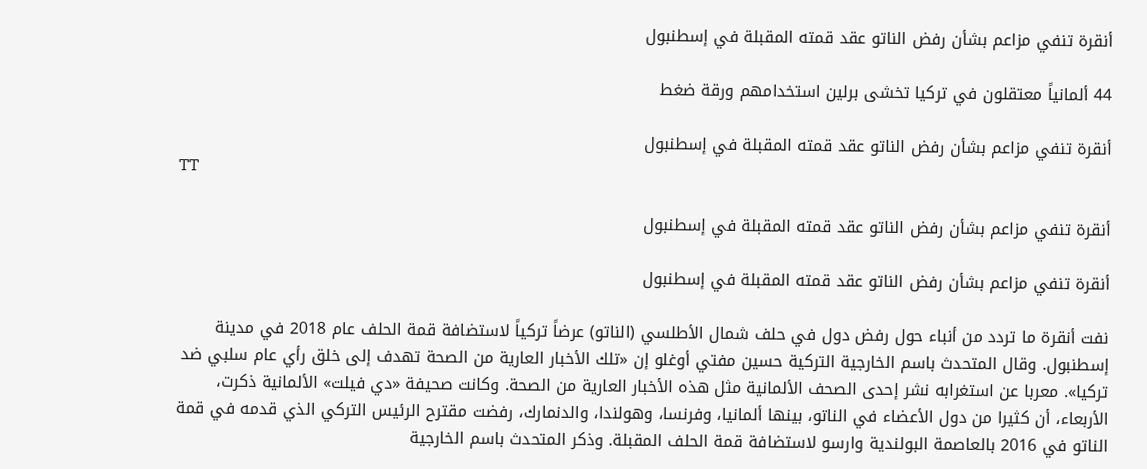أنقرة تنفي مزاعم بشأن رفض الناتو عقد قمته المقبلة في إسطنبول

44 ألمانياً معتقلون في تركيا تخشى برلين استخدامهم ورقة ضغط

أنقرة تنفي مزاعم بشأن رفض الناتو عقد قمته المقبلة في إسطنبول
TT

أنقرة تنفي مزاعم بشأن رفض الناتو عقد قمته المقبلة في إسطنبول

أنقرة تنفي مزاعم بشأن رفض الناتو عقد قمته المقبلة في إسطنبول

نفت أنقرة ما تردد من أنباء حول رفض دول في حلف شمال الأطلسي (الناتو) عرضاً تركياً لاستضافة قمة الحلف عام 2018 في مدينة إسطنبول. وقال المتحدث باسم الخارجية التركية حسين مفتي أوغلو إن «تلك الأخبار العارية من الصحة تهدف إلى خلق رأي عام سلبي ضد تركيا». معربا عن استغرابه نشر إحدى الصحف الألمانية مثل هذه الأخبار العارية من الصحة. وكانت صحيفة «دي فيلت» الألمانية ذكرت، الأربعاء، أن كثيرا من دول الأعضاء في الناتو، بينها ألمانيا، وفرنسا، وهولندا، والدنمارك، رفضت مقترح الرئيس التركي الذي قدمه في قمة الناتو في 2016 بالعاصمة البولندية وارسو لاستضافة قمة الحلف المقبلة. وذكر المتحدث باسم الخارجية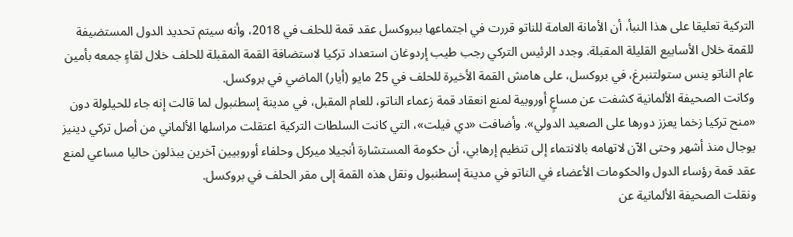التركية تعليقا على هذا النبأ، أن الأمانة العامة للناتو قررت في اجتماعها ببروكسل عقد قمة للحلف في 2018، وأنه سيتم تحديد الدول المستضيفة للقمة خلال الأسابيع القليلة المقبلة. وجدد الرئيس التركي رجب طيب إردوغان استعداد تركيا لاستضافة القمة المقبلة للحلف خلال لقاءٍ جمعه بأمين عام الناتو ينس ستولتنبرغ، في بروكسل، على هامش القمة الأخيرة للحلف في 25 مايو (أيار) الماضي في بروكسل.
وكانت الصحيفة الألمانية كشفت عن مساعٍ أوروبية لمنع انعقاد قمة زعماء الناتو، للعام المقبل، في مدينة إسطنبول لما قالت إنه جاء للحيلولة دون «منح تركيا زخما يعزز دورها على الصعيد الدولي». وأضافت «دي فيلت»، التي كانت السلطات التركية اعتقلت مراسلها الألماني من أصل تركي دينيز يوجال منذ أشهر وحتى الآن لاتهامه بالانتماء إلى تنظيم إرهابي، أن حكومة المستشارة أنجيلا ميركل وحلفاء أوروبيين آخرين يبذلون حاليا مساعي لمنع عقد قمة رؤساء الدول والحكومات الأعضاء في الناتو في مدينة إسطنبول ونقل هذه القمة إلى مقر الحلف في بروكسل.
ونقلت الصحيفة الألمانية عن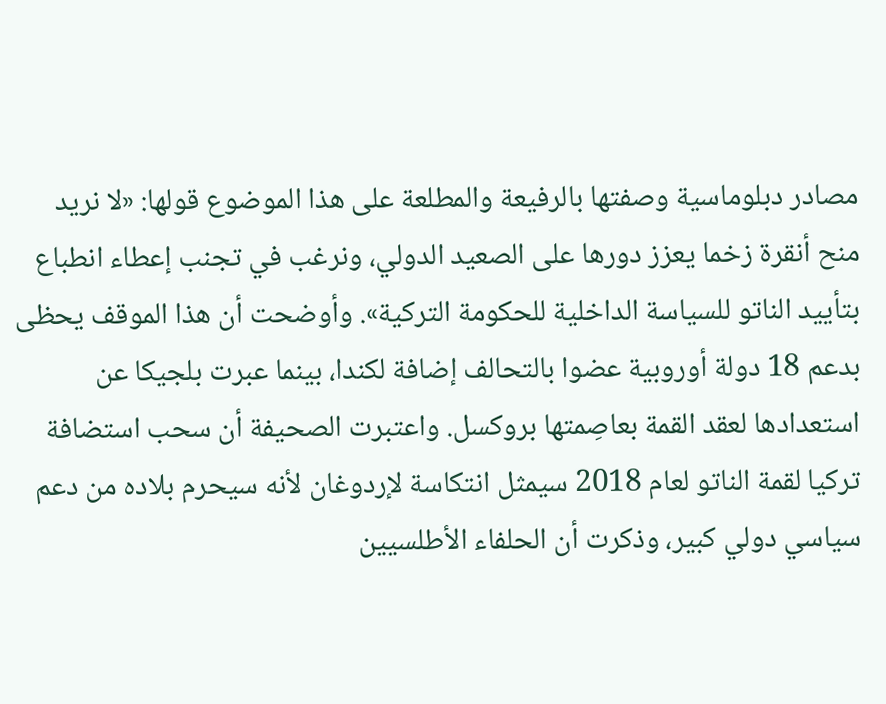مصادر دبلوماسية وصفتها بالرفيعة والمطلعة على هذا الموضوع قولها: «لا نريد منح أنقرة زخما يعزز دورها على الصعيد الدولي، ونرغب في تجنب إعطاء انطباع بتأييد الناتو للسياسة الداخلية للحكومة التركية». وأوضحت أن هذا الموقف يحظى بدعم 18 دولة أوروبية عضوا بالتحالف إضافة لكندا، بينما عبرت بلجيكا عن استعدادها لعقد القمة بعاصِمتها بروكسل. واعتبرت الصحيفة أن سحب استضافة تركيا لقمة الناتو لعام 2018 سيمثل انتكاسة لإردوغان لأنه سيحرم بلاده من دعم سياسي دولي كبير، وذكرت أن الحلفاء الأطلسيين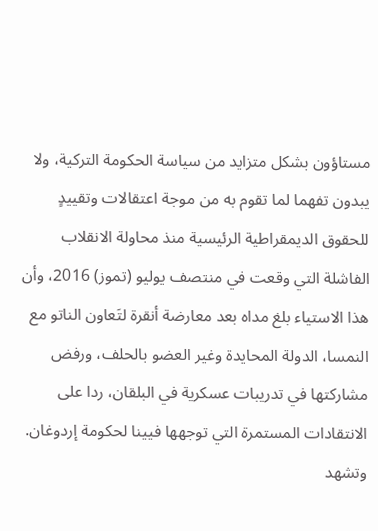مستاؤون بشكل متزايد من سياسة الحكومة التركية، ولا يبدون تفهما لما تقوم به من موجة اعتقالات وتقييدٍ للحقوق الديمقراطية الرئيسية منذ محاولة الانقلاب الفاشلة التي وقعت في منتصف يوليو (تموز) 2016، وأن هذا الاستياء بلغ مداه بعد معارضة أنقرة لتَعاون الناتو مع النمسا، الدولة المحايدة وغير العضو بالحلف، ورفض مشاركتها في تدريبات عسكرية في البلقان، ردا على الانتقادات المستمرة التي توجهها فيينا لحكومة إردوغان. وتشهد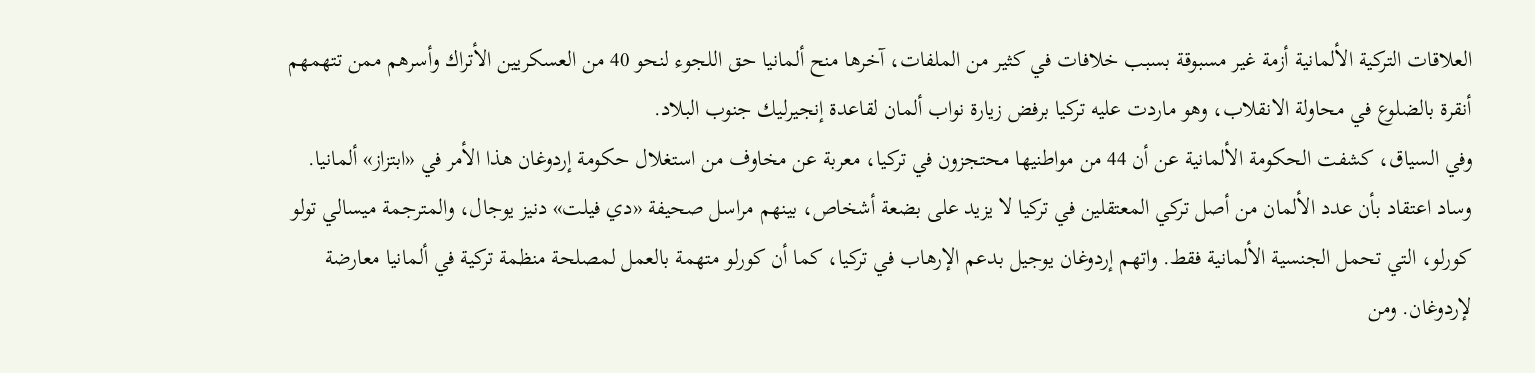العلاقات التركية الألمانية أزمة غير مسبوقة بسبب خلافات في كثير من الملفات، آخرها منح ألمانيا حق اللجوء لنحو 40 من العسكريين الأتراك وأسرهم ممن تتهمهم أنقرة بالضلوع في محاولة الانقلاب، وهو ماردت عليه تركيا برفض زيارة نواب ألمان لقاعدة إنجيرليك جنوب البلاد.
وفي السياق، كشفت الحكومة الألمانية عن أن 44 من مواطنيها محتجزون في تركيا، معربة عن مخاوف من استغلال حكومة إردوغان هذا الأمر في «ابتزاز» ألمانيا. وساد اعتقاد بأن عدد الألمان من أصل تركي المعتقلين في تركيا لا يزيد على بضعة أشخاص، بينهم مراسل صحيفة «دي فيلت» دنيز يوجال، والمترجمة ميسالي تولو كورلو، التي تحمل الجنسية الألمانية فقط. واتهم إردوغان يوجيل بدعم الإرهاب في تركيا، كما أن كورلو متهمة بالعمل لمصلحة منظمة تركية في ألمانيا معارضة لإردوغان. ومن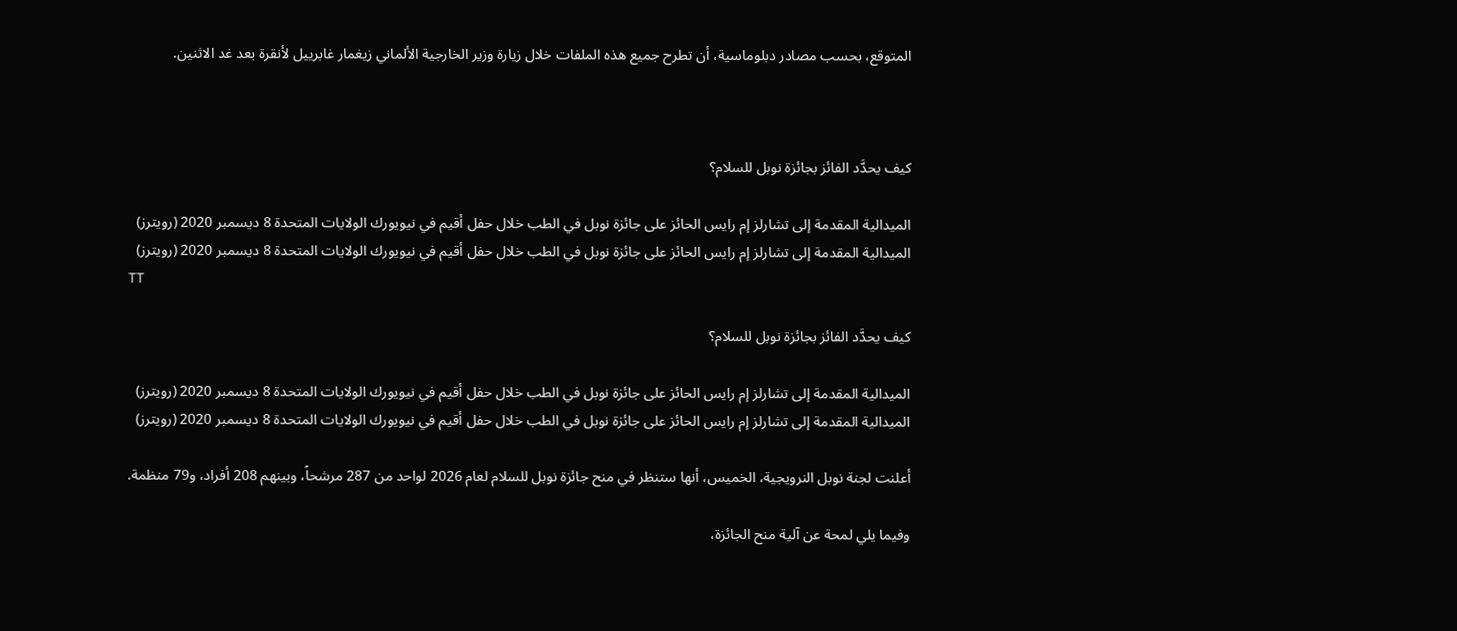المتوقع، بحسب مصادر دبلوماسية، أن تطرح جميع هذه الملفات خلال زيارة وزير الخارجية الألماني زيغمار غابرييل لأنقرة بعد غد الاثنين.



كيف يحدَّد الفائز بجائزة نوبل للسلام؟

الميدالية المقدمة إلى تشارلز إم رايس الحائز على جائزة نوبل في الطب خلال حفل أقيم في نيويورك الولايات المتحدة 8 ديسمبر 2020 (رويترز)
الميدالية المقدمة إلى تشارلز إم رايس الحائز على جائزة نوبل في الطب خلال حفل أقيم في نيويورك الولايات المتحدة 8 ديسمبر 2020 (رويترز)
TT

كيف يحدَّد الفائز بجائزة نوبل للسلام؟

الميدالية المقدمة إلى تشارلز إم رايس الحائز على جائزة نوبل في الطب خلال حفل أقيم في نيويورك الولايات المتحدة 8 ديسمبر 2020 (رويترز)
الميدالية المقدمة إلى تشارلز إم رايس الحائز على جائزة نوبل في الطب خلال حفل أقيم في نيويورك الولايات المتحدة 8 ديسمبر 2020 (رويترز)

أعلنت لجنة نوبل النرويجية، الخميس، أنها ستنظر في منح جائزة نوبل للسلام لعام 2026 لواحد من 287 مرشحاً، وبينهم 208 أفراد، و79 منظمة.

وفيما يلي لمحة عن آلية منح الجائزة،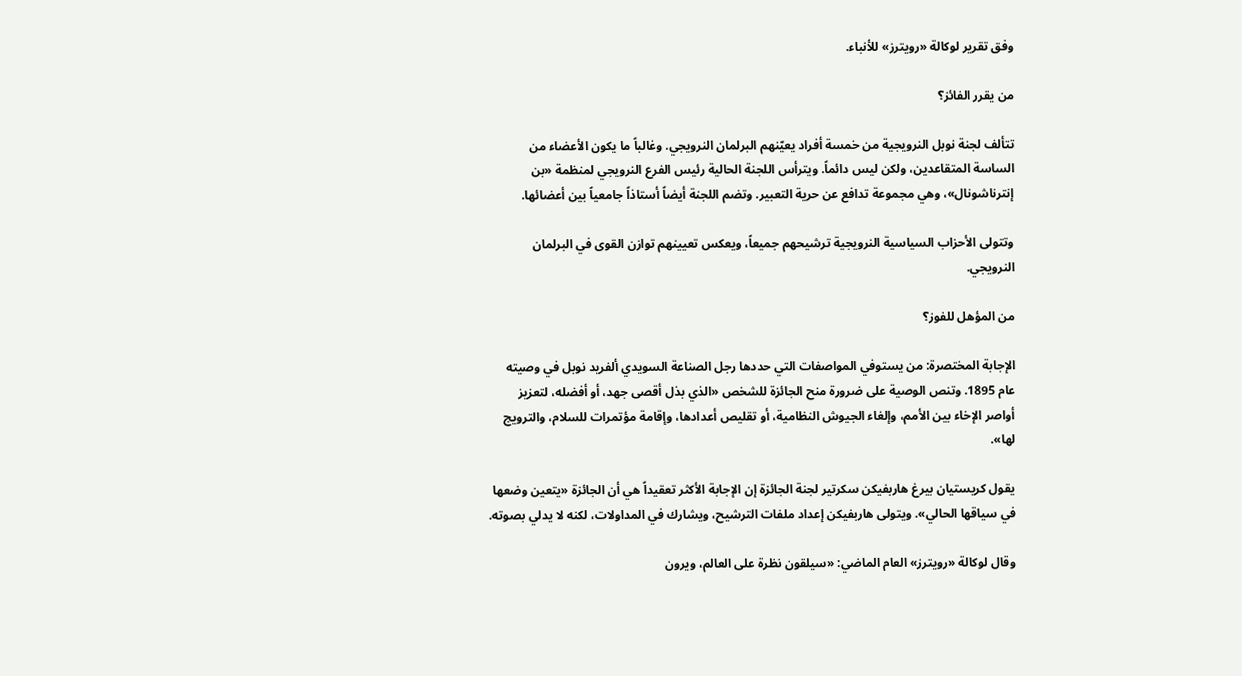وفق تقرير لوكالة «رويترز» للأنباء.

من يقرر الفائز؟

تتألف لجنة نوبل النرويجية من خمسة أفراد يعيّنهم البرلمان النرويجي. وغالباً ما يكون الأعضاء من الساسة المتقاعدين، ولكن ليس دائماً. ويترأس اللجنة الحالية رئيس الفرع النرويجي لمنظمة «بن إنترناشونال»، وهي مجموعة تدافع عن حرية التعبير. وتضم اللجنة أيضاً أستاذاً جامعياً بين أعضائها.

وتتولى الأحزاب السياسية النرويجية ترشيحهم جميعاً، ويعكس تعيينهم توازن القوى في البرلمان النرويجي.

من المؤهل للفوز؟

الإجابة المختصرة: من يستوفي المواصفات التي حددها رجل الصناعة السويدي ألفريد نوبل في وصيته عام 1895. وتنص الوصية على ضرورة منح الجائزة للشخص «الذي بذل أقصى جهد، أو أفضله، لتعزيز أواصر الإخاء بين الأمم، وإلغاء الجيوش النظامية، أو تقليص أعدادها، وإقامة مؤتمرات للسلام، والترويج لها».

يقول كريستيان بيرغ هاربفيكن سكرتير لجنة الجائزة إن الإجابة الأكثر تعقيداً هي أن الجائزة «يتعين وضعها في سياقها الحالي». ويتولى هاربفيكن إعداد ملفات الترشيح، ويشارك في المداولات، لكنه لا يدلي بصوته.

وقال لوكالة «رويترز» العام الماضي: «سيلقون نظرة على العالم، ويرون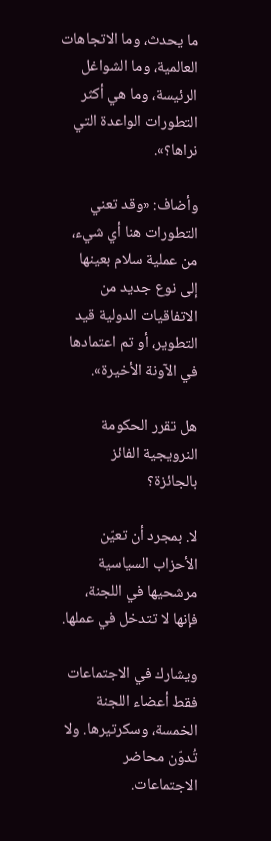ما يحدث، وما الاتجاهات العالمية، وما الشواغل الرئيسة، وما هي أكثر التطورات الواعدة التي نراها؟».

وأضاف: «وقد تعني التطورات هنا أي شيء، من عملية سلام بعينها إلى نوع جديد من الاتفاقيات الدولية قيد التطوير، أو تم اعتمادها في الآونة الأخيرة».

هل تقرر الحكومة النرويجية الفائز بالجائزة؟

لا. بمجرد أن تعيّن الأحزاب السياسية مرشحيها في اللجنة، فإنها لا تتدخل في عملها.

ويشارك في الاجتماعات فقط أعضاء اللجنة الخمسة، وسكرتيرها. ولا تُدوّن محاضر الاجتماعات.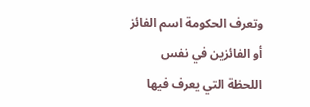وتعرف الحكومة اسم الفائز أو الفائزين في نفس اللحظة التي يعرف فيها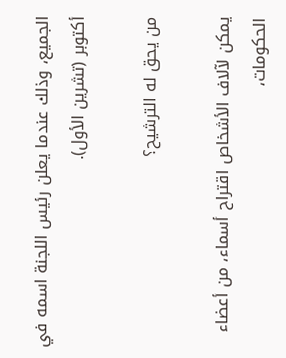الجميع، وذلك عندما يعلن رئيس اللجنة اسمه في أكتوبر (تشرين الأول).

من يحق له الترشيح؟

يمكن لآلاف الأشخاص اقتراح أسماء، من أعضاء الحكومات،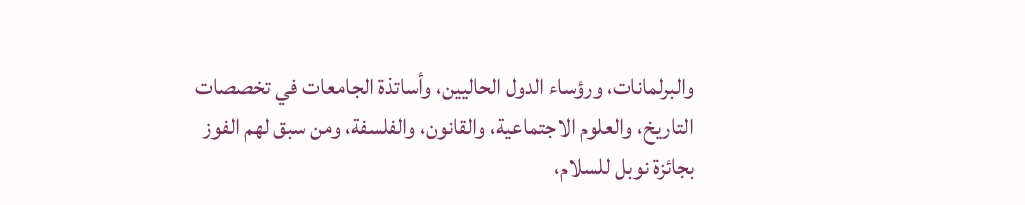والبرلمانات، ورؤساء الدول الحاليين، وأساتذة الجامعات في تخصصات التاريخ، والعلوم الاجتماعية، والقانون، والفلسفة، ومن سبق لهم الفوز بجائزة نوبل للسلام،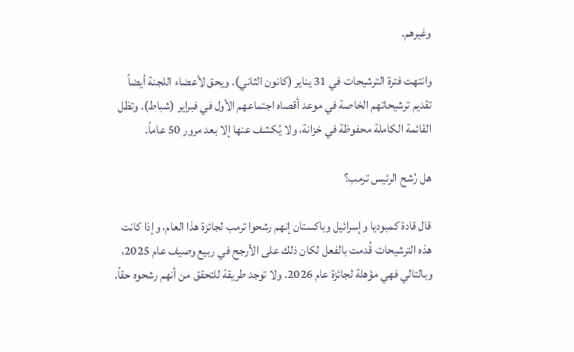وغيرهم.

وانتهت فترة الترشيحات في 31 يناير (كانون الثاني). ويحق لأعضاء اللجنة أيضاً تقديم ترشيحاتهم الخاصة في موعد أقصاه اجتماعهم الأول في فبراير (شباط). وتظل القائمة الكاملة محفوظة في خزانة، ولا يُكشف عنها إلا بعد مرور 50 عاماً.

هل رُشح الرئيس ترمب؟

قال قادة كمبوديا وإسرائيل وباكستان إنهم رشحوا ترمب لجائزة هذا العام، وإذا كانت هذه الترشيحات قُدمت بالفعل لكان ذلك على الأرجح في ربيع وصيف عام 2025، وبالتالي فهي مؤهلة لجائزة عام 2026. ولا توجد طريقة للتحقق من أنهم رشحوه حقاً.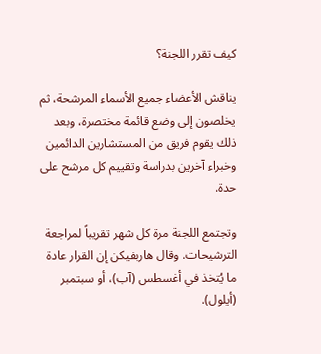كيف تقرر اللجنة؟

يناقش الأعضاء جميع الأسماء المرشحة، ثم يخلصون إلى وضع قائمة مختصرة، وبعد ذلك يقوم فريق من المستشارين الدائمين وخبراء آخرين بدراسة وتقييم كل مرشح على حدة.

وتجتمع اللجنة مرة كل شهر تقريباً لمراجعة الترشيحات. وقال هاربفيكن إن القرار عادة ما يُتخذ في أغسطس (آب)، أو سبتمبر (أيلول).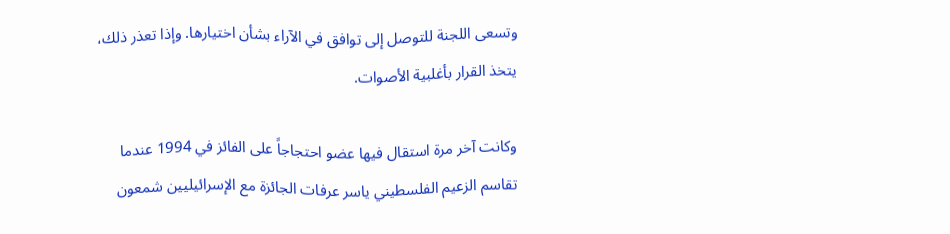وتسعى اللجنة للتوصل إلى توافق في الآراء بشأن اختيارها. وإذا تعذر ذلك، يتخذ القرار بأغلبية الأصوات.

وكانت آخر مرة استقال فيها عضو احتجاجاً على الفائز في 1994 عندما تقاسم الزعيم الفلسطيني ياسر عرفات الجائزة مع الإسرائيليين شمعون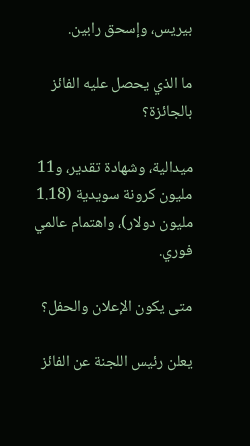بيريس، وإسحق رابين.

ما الذي يحصل عليه الفائز بالجائزة؟

ميدالية، وشهادة تقدير، و11 مليون كرونة سويدية (1.18 مليون دولار)، واهتمام عالمي فوري.

متى يكون الإعلان والحفل؟

يعلن رئيس اللجنة عن الفائز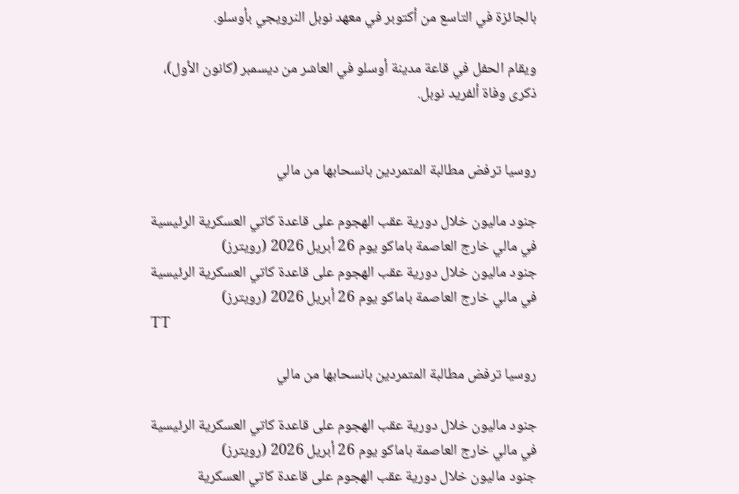بالجائزة في التاسع من أكتوبر في معهد نوبل النرويجي بأوسلو.

ويقام الحفل في قاعة مدينة أوسلو في العاشر من ديسمبر (كانون الأول)، ذكرى وفاة ألفريد نوبل.


روسيا ترفض مطالبة المتمردين بانسحابها من مالي

جنود ماليون خلال دورية عقب الهجوم على قاعدة كاتي العسكرية الرئيسية في مالي خارج العاصمة باماكو يوم 26 أبريل 2026 (رويترز)
جنود ماليون خلال دورية عقب الهجوم على قاعدة كاتي العسكرية الرئيسية في مالي خارج العاصمة باماكو يوم 26 أبريل 2026 (رويترز)
TT

روسيا ترفض مطالبة المتمردين بانسحابها من مالي

جنود ماليون خلال دورية عقب الهجوم على قاعدة كاتي العسكرية الرئيسية في مالي خارج العاصمة باماكو يوم 26 أبريل 2026 (رويترز)
جنود ماليون خلال دورية عقب الهجوم على قاعدة كاتي العسكرية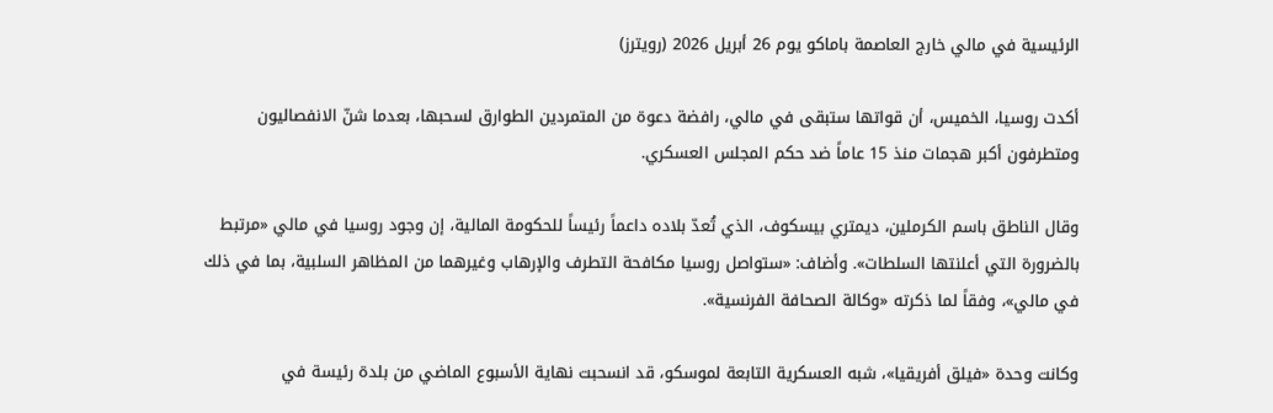الرئيسية في مالي خارج العاصمة باماكو يوم 26 أبريل 2026 (رويترز)

أكدت روسيا، الخميس، أن قواتها ستبقى في مالي، رافضة دعوة من المتمردين الطوارق لسحبها، بعدما شنّ الانفصاليون ومتطرفون أكبر هجمات منذ 15 عاماً ضد حكم المجلس العسكري.

وقال الناطق باسم الكرملين، ديمتري بيسكوف، الذي تُعدّ بلاده داعماً رئيساً للحكومة المالية، إن وجود روسيا في مالي «مرتبط بالضرورة التي أعلنتها السلطات». وأضاف: «ستواصل روسيا مكافحة التطرف والإرهاب وغيرهما من المظاهر السلبية، بما في ذلك في مالي»، وفقاً لما ذكرته «وكالة الصحافة الفرنسية».

وكانت وحدة «فيلق أفريقيا»، شبه العسكرية التابعة لموسكو، قد انسحبت نهاية الأسبوع الماضي من بلدة رئيسة في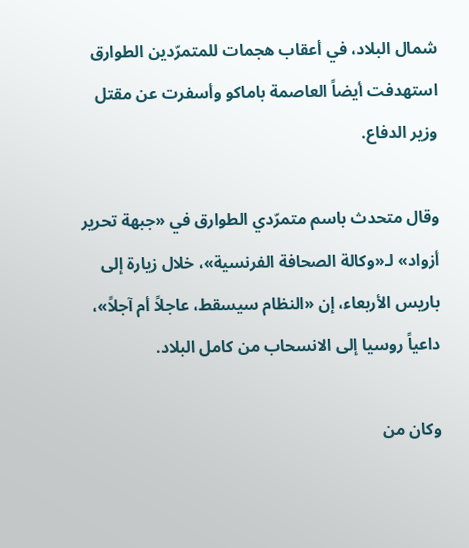شمال البلاد، في أعقاب هجمات للمتمرّدين الطوارق استهدفت أيضاً العاصمة باماكو وأسفرت عن مقتل وزير الدفاع.

وقال متحدث باسم متمرّدي الطوارق في «جبهة تحرير أزواد» لـ«وكالة الصحافة الفرنسية»، خلال زيارة إلى باريس الأربعاء، إن «النظام سيسقط، عاجلاً أم آجلاً»، داعياً روسيا إلى الانسحاب من كامل البلاد.

وكان من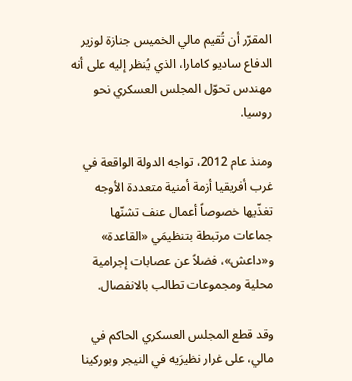المقرّر أن تُقيم مالي الخميس جنازة لوزير الدفاع ساديو كامارا، الذي يُنظر إليه على أنه مهندس تحوّل المجلس العسكري نحو روسيا.

ومنذ عام 2012، تواجه الدولة الواقعة في غرب أفريقيا أزمة أمنية متعددة الأوجه تغذّيها خصوصاً أعمال عنف تشنّها جماعات مرتبطة بتنظيمَي «القاعدة» و«داعش»، فضلاً عن عصابات إجرامية محلية ومجموعات تطالب بالانفصال.

وقد قطع المجلس العسكري الحاكم في مالي، على غرار نظيرَيه في النيجر وبوركينا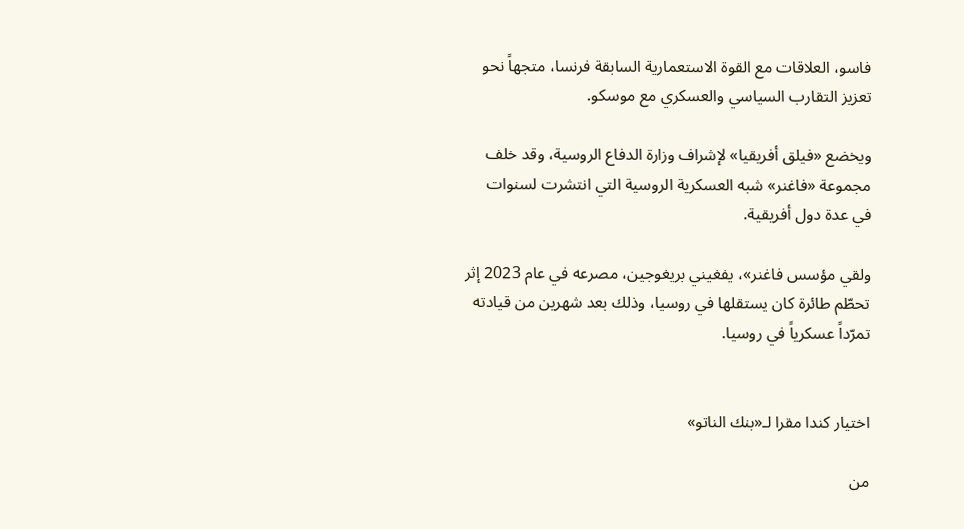فاسو، العلاقات مع القوة الاستعمارية السابقة فرنسا، متجهاً نحو تعزيز التقارب السياسي والعسكري مع موسكو.

ويخضع «فيلق أفريقيا» لإشراف وزارة الدفاع الروسية، وقد خلف مجموعة «فاغنر» شبه العسكرية الروسية التي انتشرت لسنوات في عدة دول أفريقية.

ولقي مؤسس فاغنر»، يفغيني بريغوجين، مصرعه في عام 2023 إثر تحطّم طائرة كان يستقلها في روسيا، وذلك بعد شهرين من قيادته تمرّداً عسكرياً في روسيا.


اختيار كندا مقرا لـ«بنك الناتو»

من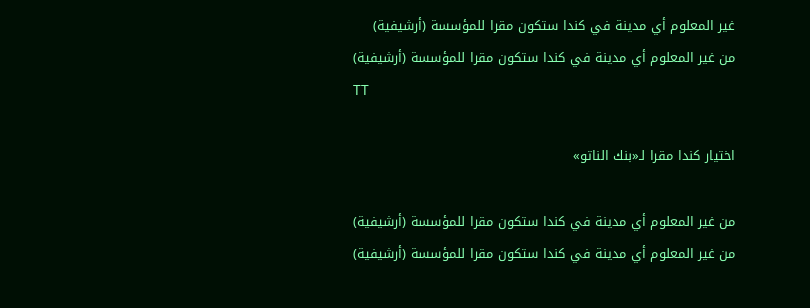غير المعلوم أي مدينة في كندا ستكون مقرا للمؤسسة (أرشيفية)
من غير المعلوم أي مدينة في كندا ستكون مقرا للمؤسسة (أرشيفية)
TT

اختيار كندا مقرا لـ«بنك الناتو»

من غير المعلوم أي مدينة في كندا ستكون مقرا للمؤسسة (أرشيفية)
من غير المعلوم أي مدينة في كندا ستكون مقرا للمؤسسة (أرشيفية)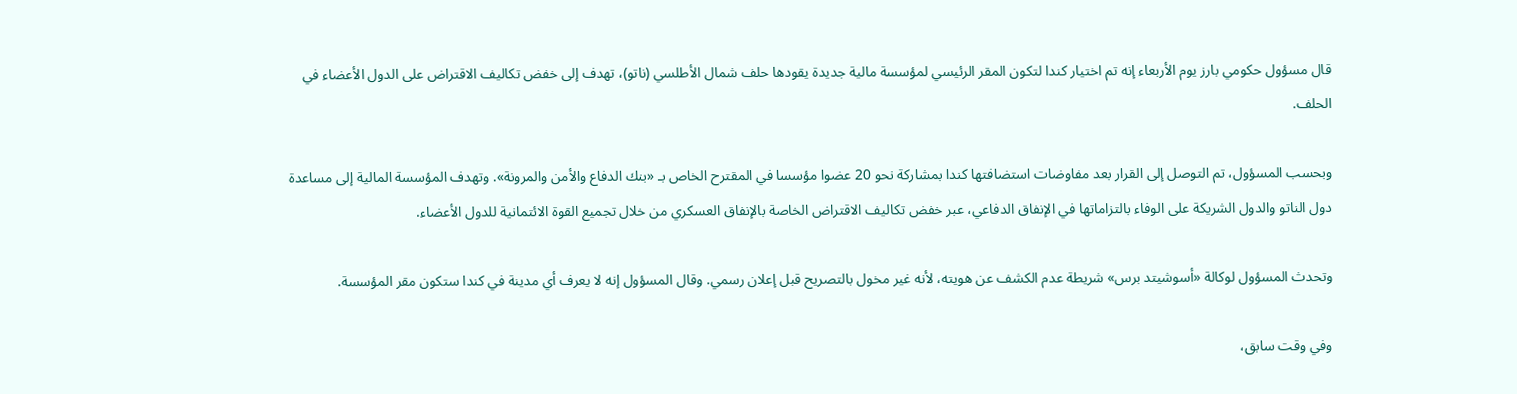قال مسؤول حكومي بارز يوم الأربعاء إنه تم اختيار كندا لتكون المقر الرئيسي لمؤسسة مالية جديدة يقودها حلف شمال الأطلسي (ناتو)، تهدف إلى خفض تكاليف الاقتراض على الدول الأعضاء في الحلف.

وبحسب المسؤول، تم التوصل إلى القرار بعد مفاوضات استضافتها كندا بمشاركة نحو 20 عضوا مؤسسا في المقترح الخاص بـ «بنك الدفاع والأمن والمرونة». وتهدف المؤسسة المالية إلى مساعدة دول الناتو والدول الشريكة على الوفاء بالتزاماتها في الإنفاق الدفاعي، عبر خفض تكاليف الاقتراض الخاصة بالإنفاق العسكري من خلال تجميع القوة الائتمانية للدول الأعضاء.

وتحدث المسؤول لوكالة «أسوشيتد برس» شريطة عدم الكشف عن هويته، لأنه غير مخول بالتصريح قبل إعلان رسمي. وقال المسؤول إنه لا يعرف أي مدينة في كندا ستكون مقر المؤسسة.

وفي وقت سابق،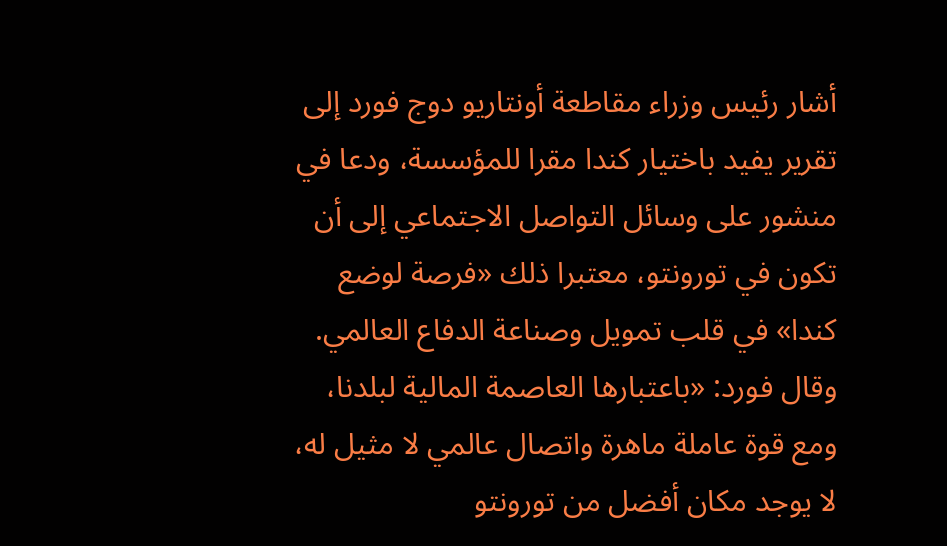أشار رئيس وزراء مقاطعة أونتاريو دوج فورد إلى تقرير يفيد باختيار كندا مقرا للمؤسسة، ودعا في منشور على وسائل التواصل الاجتماعي إلى أن تكون في تورونتو، معتبرا ذلك «فرصة لوضع كندا» في قلب تمويل وصناعة الدفاع العالمي. وقال فورد: «باعتبارها العاصمة المالية لبلدنا، ومع قوة عاملة ماهرة واتصال عالمي لا مثيل له، لا يوجد مكان أفضل من تورونتو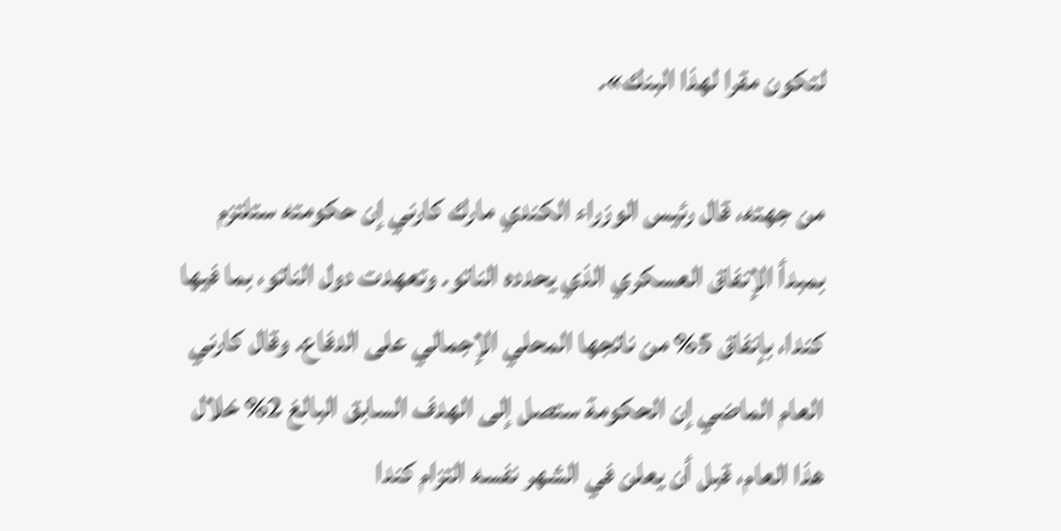لتكون مقرا لهذا البنك».

من جهته، قال رئيس الوزراء الكندي مارك كارني إن حكومته ستلتزم بمبدأ الإنفاق العسكري الذي يحدده الناتو. وتعهدت دول الناتو، بما فيها كندا، بإنفاق 5% من ناتجها المحلي الإجمالي على الدفاع. وقال كارني العام الماضي إن الحكومة ستصل إلى الهدف السابق البالغ 2% خلال هذا العام، قبل أن يعلن في الشهر نفسه التزام كندا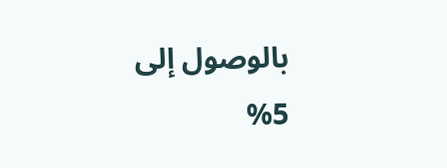بالوصول إلى 5%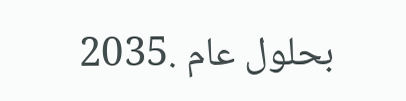بحلول عام .2035